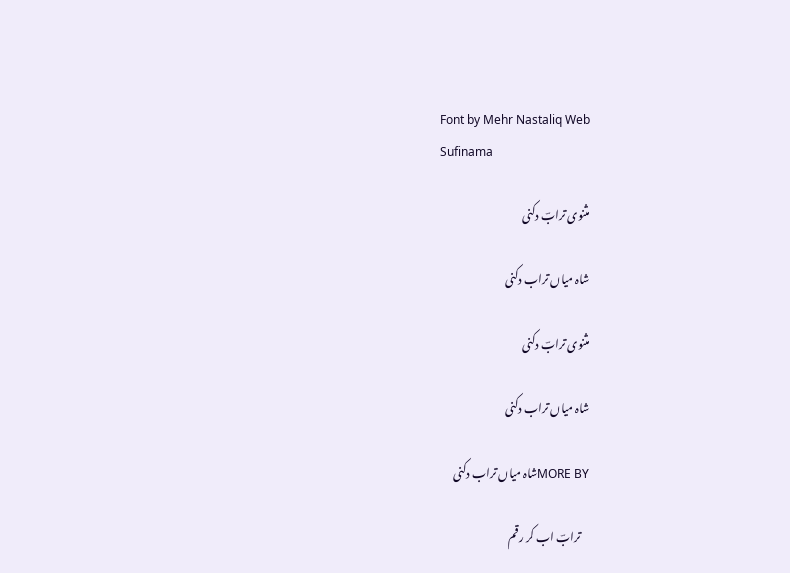Font by Mehr Nastaliq Web
Sufinama

مثنوی ترابؔ دکنی

شاہ میاں تراب دکنی

مثنوی ترابؔ دکنی

شاہ میاں تراب دکنی

MORE BYشاہ میاں تراب دکنی

    ترابؔ اب کر رقم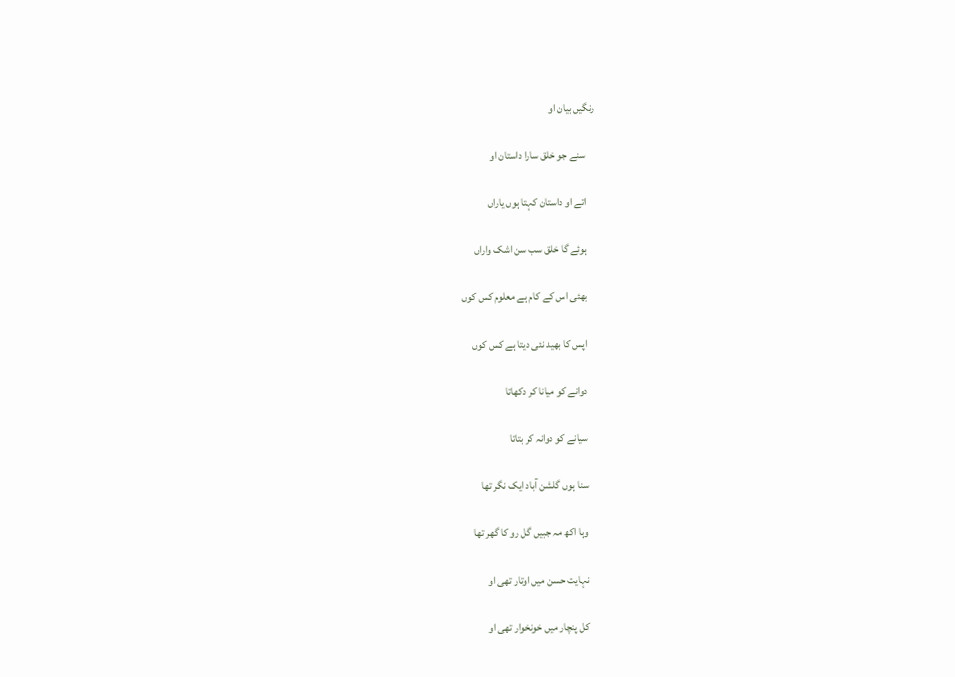رنگیں بیان او

    سنے جو خلق سارا داستان او

    اتے او داستان کہتا ہوں یاراں

    ہوئے گا خلق سب سن اشک واراں

    بھئی اس کے کام ہے معلوم کس کوں

    اپس کا بھید نئی دیتا ہے کس کوں

    دوانے کو میانا کر دکھاتا

    سیانے کو دوانہ کر بتاتا

    سنا ہوں گلشن آباد ایک نگر تھا

    وہا اکھ مہ جبیں گل رو کا گھر تھا

    نہایت حسن میں اوتار تھی او

    کل پنچار میں خونخوار تھی او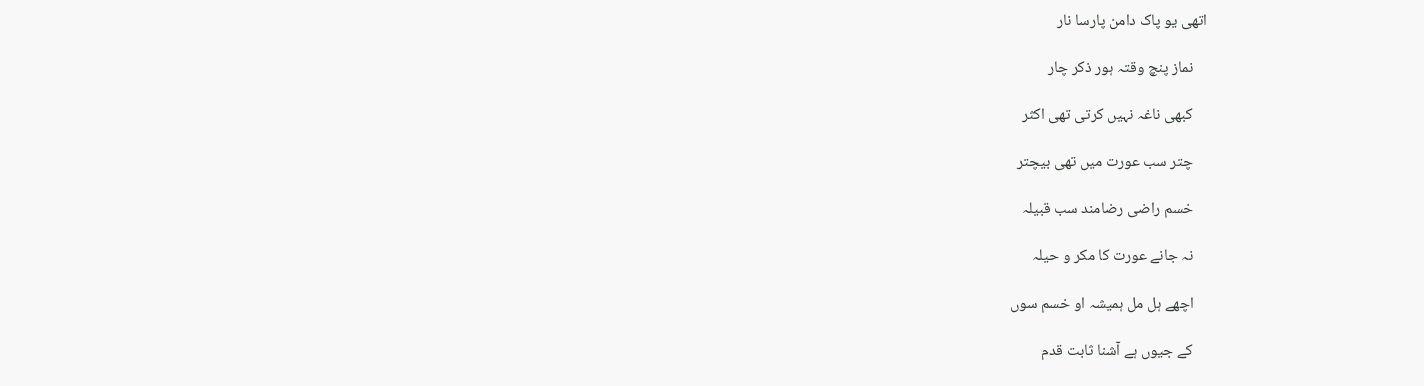اتھی یو پاک دامن پارسا نار

    نماز پنچ وقتہ ہور ذکر چار

    کبھی ناغہ نہیں کرتی تھی اکثر

    چتر سب عورت میں تھی بیچتر

    خسم راضی رضامند سب قبیلہ

    نہ جانے عورت کا مکر و حیلہ

    اچھے ہل مل ہمیشہ او خسم سوں

    کے جیوں ہے آشنا ثابت قدم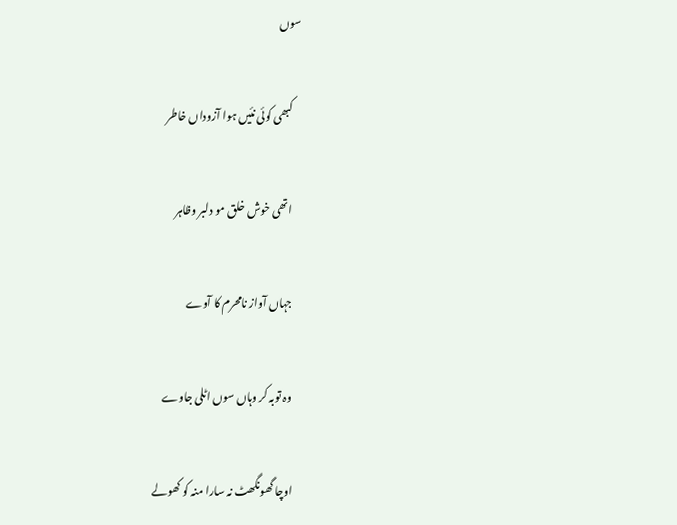سوں

    کبھی کوئی نئیں ہوا آزوداں خاطر

    اتھی خوش خلق مو دلبر وظاہر

    جہاں آواز نامحرم کا آوے

    وہ توبہ کر وہاں سوں اٹلی جاوے

    اوچا گھونگھٹ نہ سارا منہ کو کھولے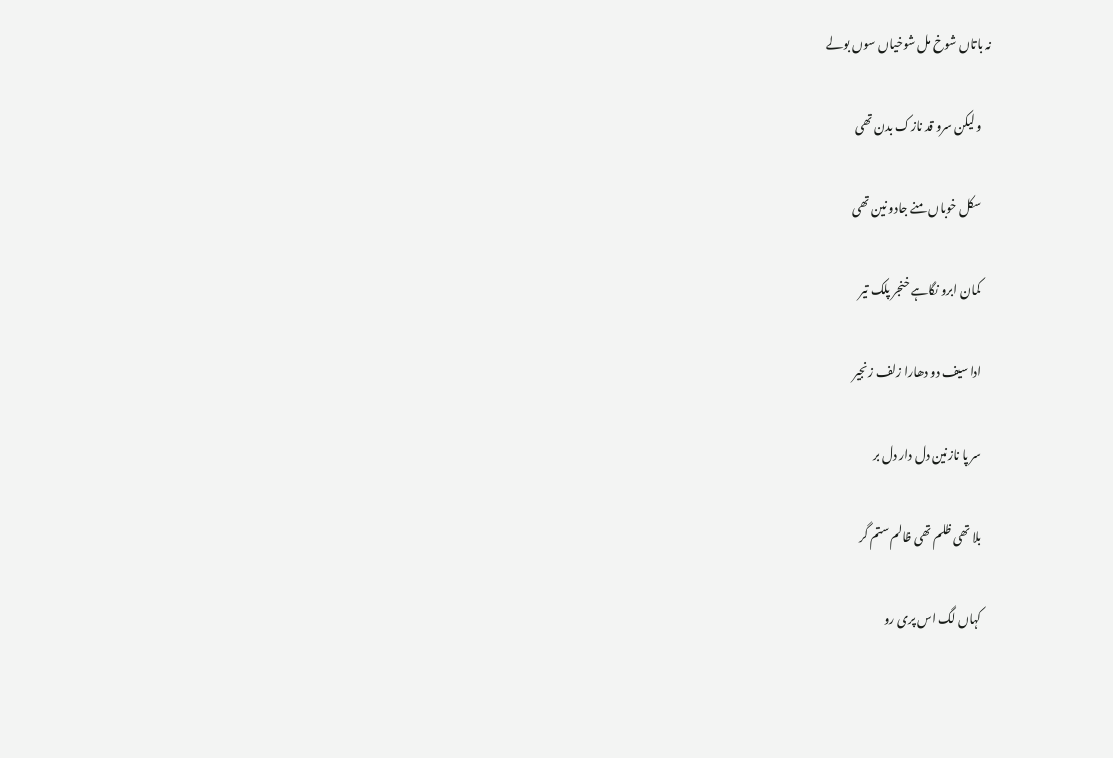نہ باتاں شوخ مل شوخیاں سوں بولے

    و لیکن سر‌و قد نازک بدن تھی

    سکل خوباں منے جادو نین تھی

    کمان ابرو نگاہے خنجر پلک تیر

    ادا سیف دو دھارا زلف زنجیر

    سر پا نازنین دل دار دل بر

    بلا تھی ظلم تھی ظالم ستم گر

    کہاں لگ اس پری رو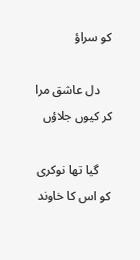کو سراؤ

    دل عاشق مرا کر کیوں جلاؤں

    گیا تھا نوکری کو اس کا خاوند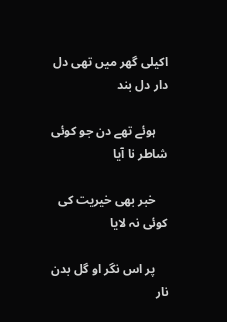اکیلی گھر میں تھی دل دار دل بند

    ہوئے تھے دن جو کوئی شاطر نا آیا

    خبر بھی خیریت کی کوئی نہ لایا

    پر اس نگر او گل بدن نار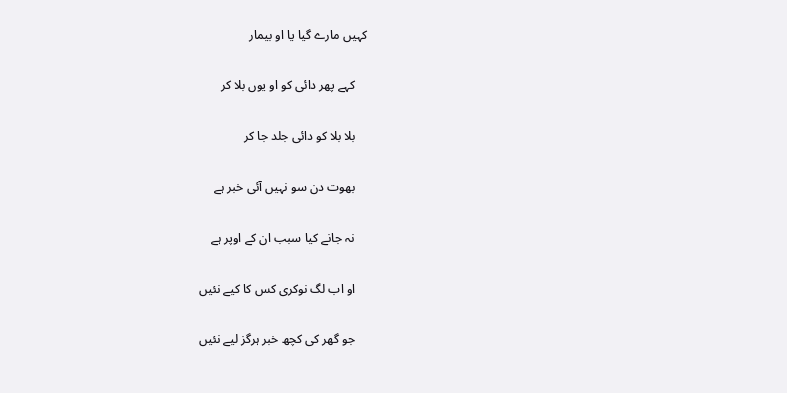کہیں مارے گیا یا او بیمار

    کہے پھر دائی کو او یوں بلا کر

    بلا بلا کو دائی جلد جا کر

    بھوت دن سو نہیں آئی خبر ہے

    نہ جانے کیا سبب ان کے اوپر ہے

    او اب لگ نوکری کس کا کیے نئیں

    جو گھر کی کچھ خبر ہرگز لیے نئیں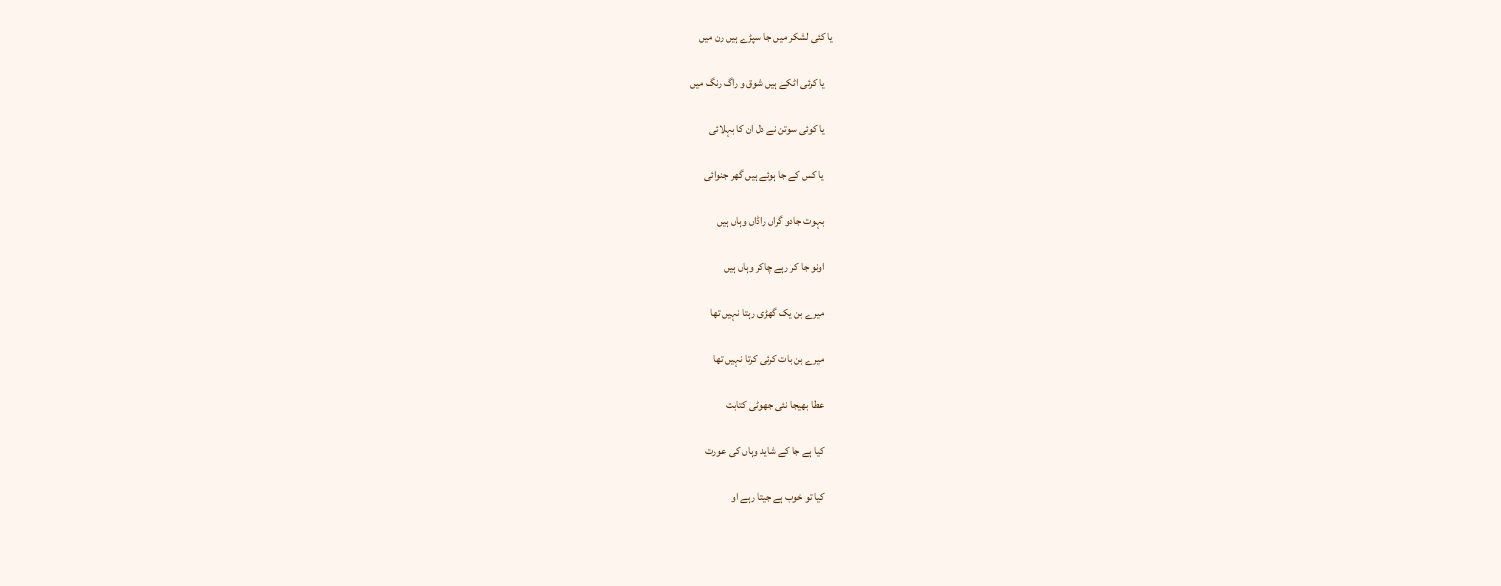یا کئی لشکر میں جا سپڑے ہیں رن میں

    یا کرئی اٹکے ہیں شوق و راگ رنگ میں

    یا کوئی سوتن نے دل ان کا بہلائی

    یا کس کے جا ہوئے ہیں گھر جنوائی

    بہوت جادو گراں راڈاں وہاں ہیں

    اونو جا کر رہے چاکر وہاں ہیں

    میرے بن یک گھڑی رہتا نہیں تھا

    میرے بن بات کرئی کرتا نہیں تھا

    عطا بھیجا نئی جھوٹی کتابت

    کیا ہے جا کے شاید وہاں کی عورت

    کیا تو خوب ہے جیتا رہے او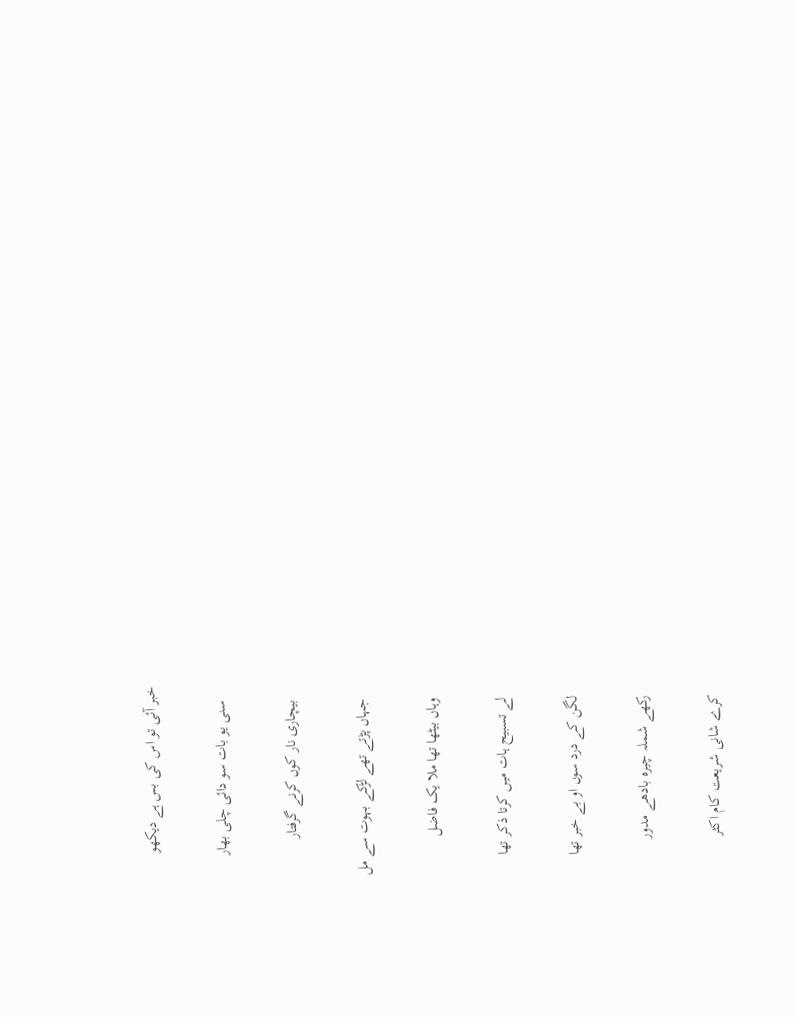خبر آئی تو اس کی بس ہے دیکھو

    سنی یو بات سو دائی چلی بھار

    بیچاری نار کوں کرنے گرفتار

    جہاں پڑتے تھے لڑکے بہوت سے مل

    وہاں بیٹھا تھا ملا یک فاضل

    لے تسبیح ہات میں کرتا ذکر تھا

    لگن کے درد سوں او بے خبر تھا

    رکھے شملہ چیرہ بادھے مدور

    کرے شانی شریعت کام اکثر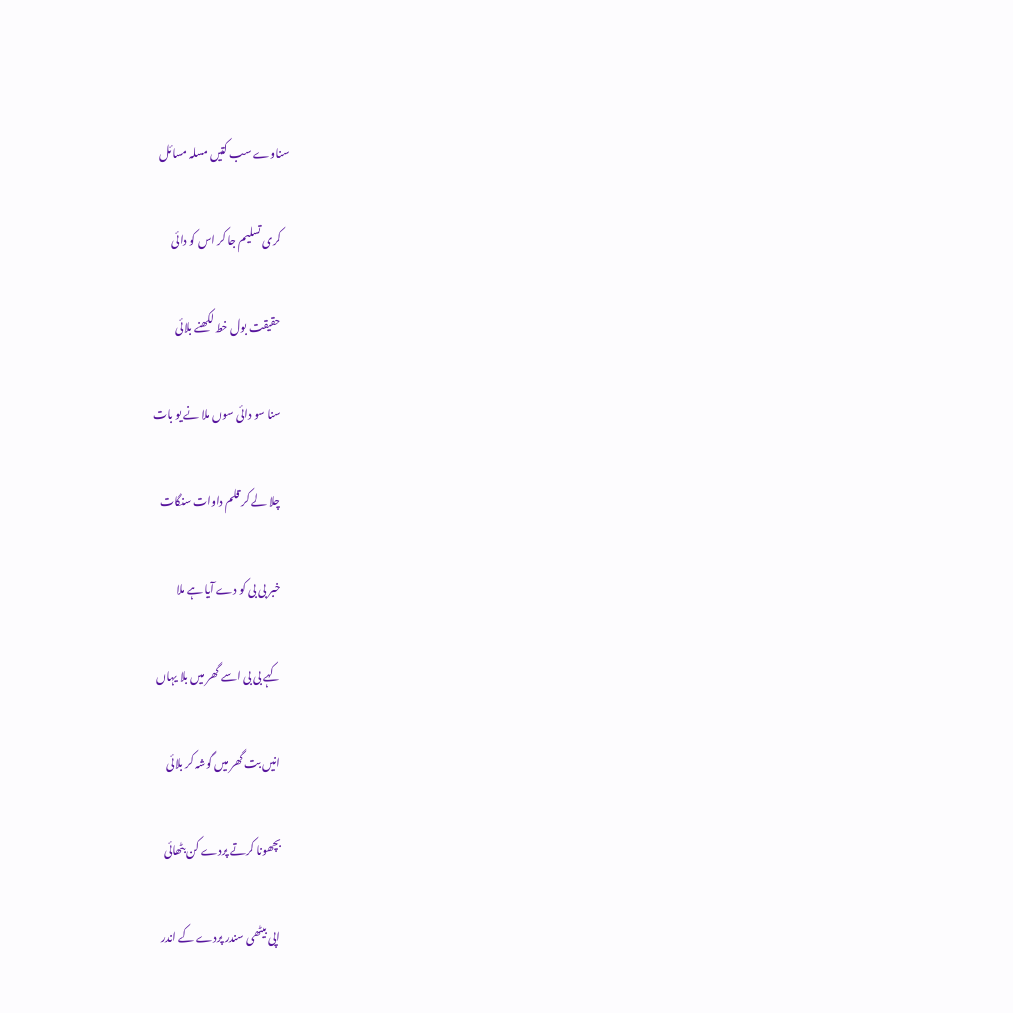سناوے سب کتیں مسلہ مسائل

    کری تسلیم جا کر اس کو دائی

    حقیقت بول خط لکھنے بلائی

    سنا سو دائی سوں ملا نے یو بات

    چلا لے کر قلم داوات سنگات

    خبر بی بی کو دے آیا ہے ملا

    کہے بی بی اسے گھر میں بلا یہاں

    انیں بت گھر میں گوشہ کر بلائی

    بچھونا کرتے پردے کن بٹھائی

    اپی بیٹھی سندر پردے کے اندر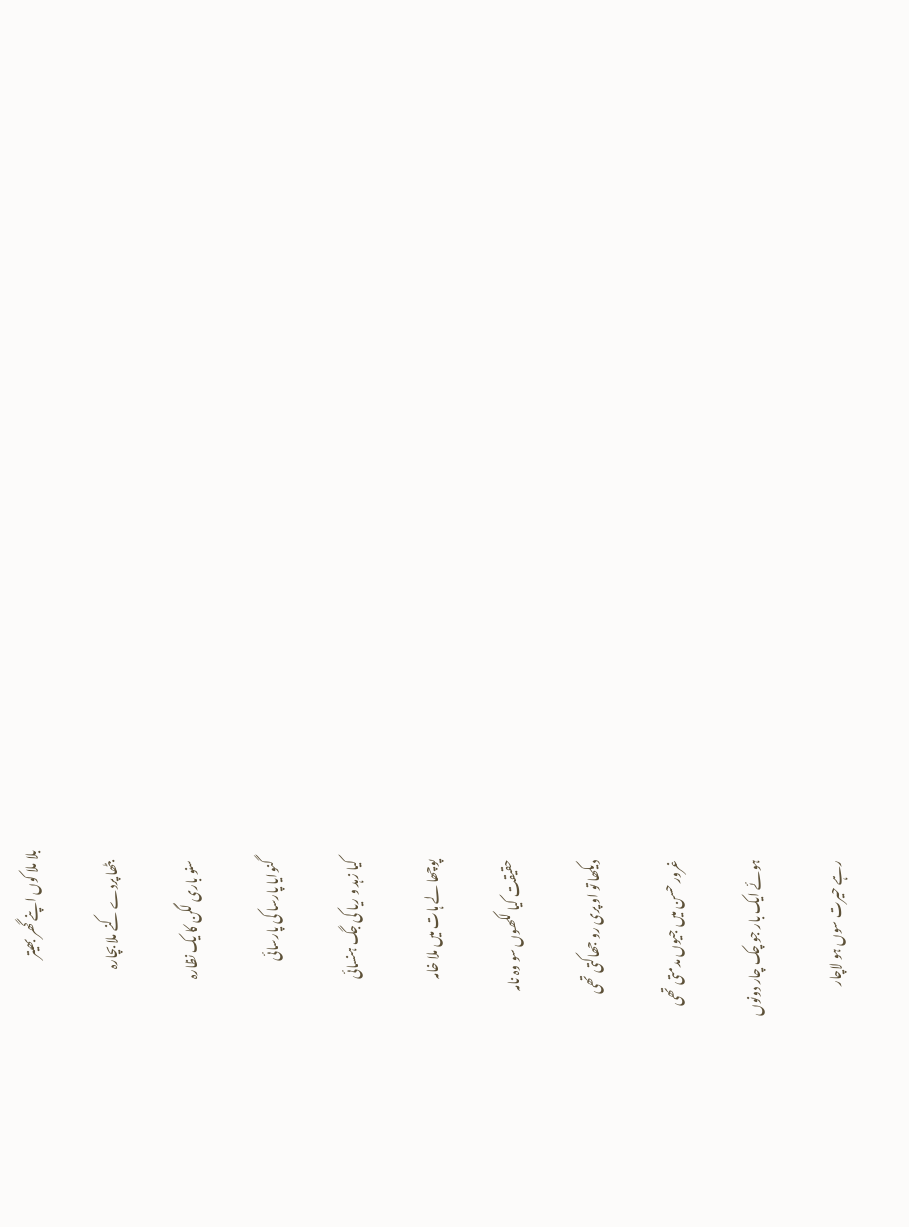بلا ملا کوں اپنے گھر بھیتر

    بٹھا پردے کنے ملا بچارہ

    سنو باری لگن کا یک نظارہ

    گنوایا پارسا کی پارسائی

    کیا زہد و ریا کی جگ ہنسائی

    پوچھا لے ہات میں ملا خامہ

    حقیقت کیا لکھوں سو وہ نامہ

    دیکھا تو او پری رو جھاکتی تھی

    غرور حسن میں جیوں مدمتی تھی

    ہوئے ایک بار جو چک چار دونوں

    رہے حیرت سوں ہو لاچار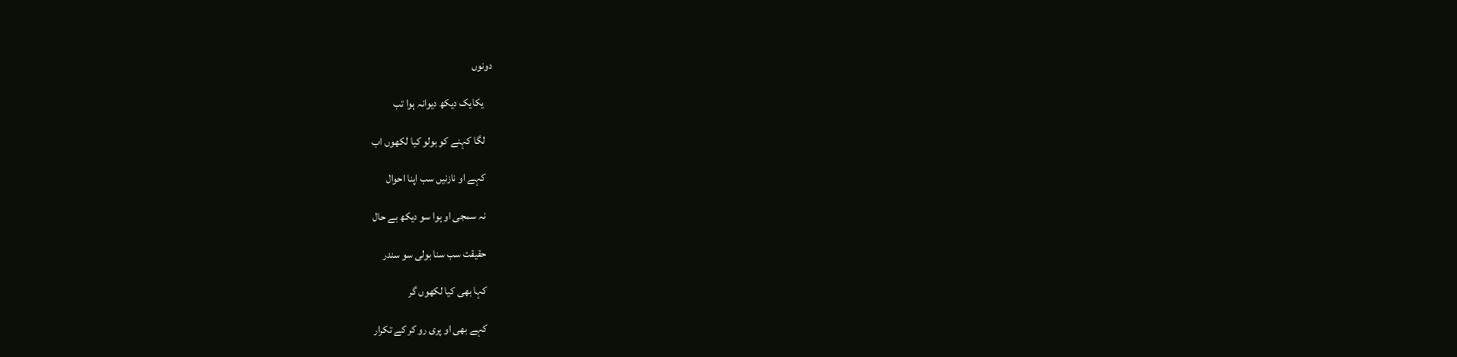دونوں

    یکایک دیکھ دیوانہ ہوا تب

    لگا کہنے کو بولو کیا لکھوں اب

    کہے او نازنیں سب اپنا احوال

    نہ سمجی او ہوا سو دیکھ بے حال

    حقیقت سب سنا بولی سو سندر

    کہا بھی کیا لکھوں گر

    کہے بھی او پری رو کر کے تکرار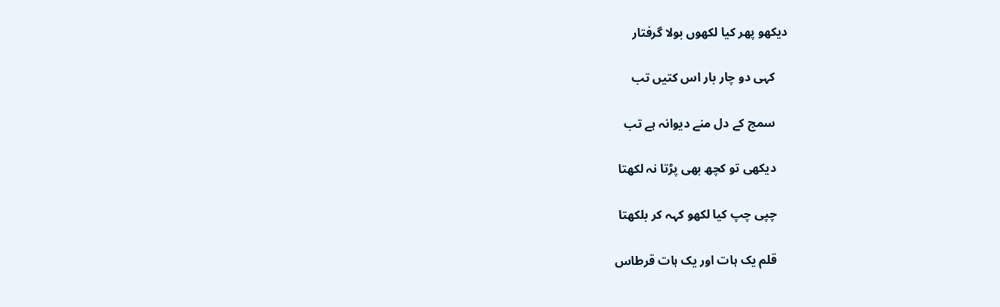دیکھو پھر کیا لکھوں بولا گرفتار

    کہی دو چار بار اس کتیں تب

    سمج کے دل منے دیوانہ ہے تب

    دیکھی تو کچھ بھی پڑتا نہ لکھتا

    چپی چپ کیا لکھو کہہ کر بلکھتا

    قلم یک ہات اور یک ہات قرطاس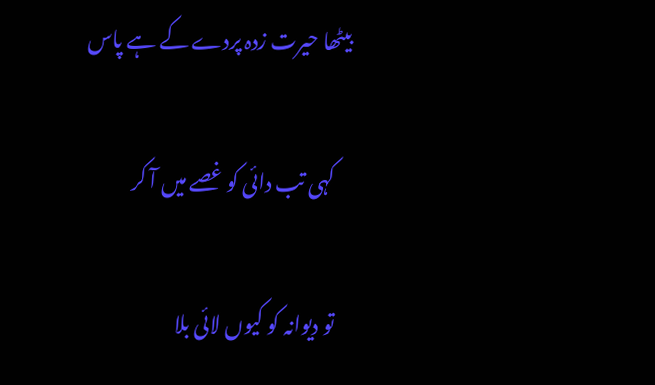بیٹھا حیرت زدہ پردے کے ہے پاس

    کہی تب دائی کو غصے میں آ کر

    تو دیوانہ کو کیوں لائی بلا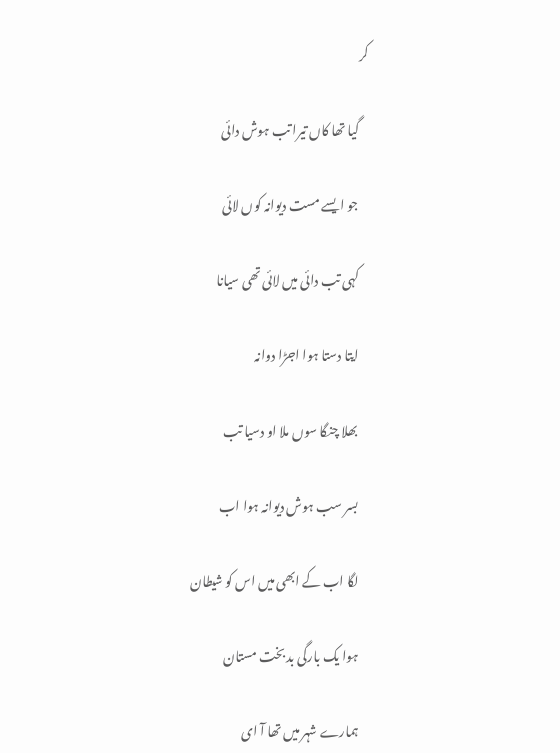کر

    گیا تھا کاں تیرا تب ہوش دائی

    جو ایسے مست دیوانہ کوں لائی

    کہی تب دائی میں لائی تھی سیانا

    ایتا دستا ہوا اجڑا دوانہ

    بھلا چنگا سوں ملا او دسیا تب

    بسر سب ہوش دیوانہ ہوا اب

    لگا اب کے ابھی میں اس کو شیطان

    ہوا یک بارگی بد بخت مستان

    ہمارے شہر میں تھا آ ای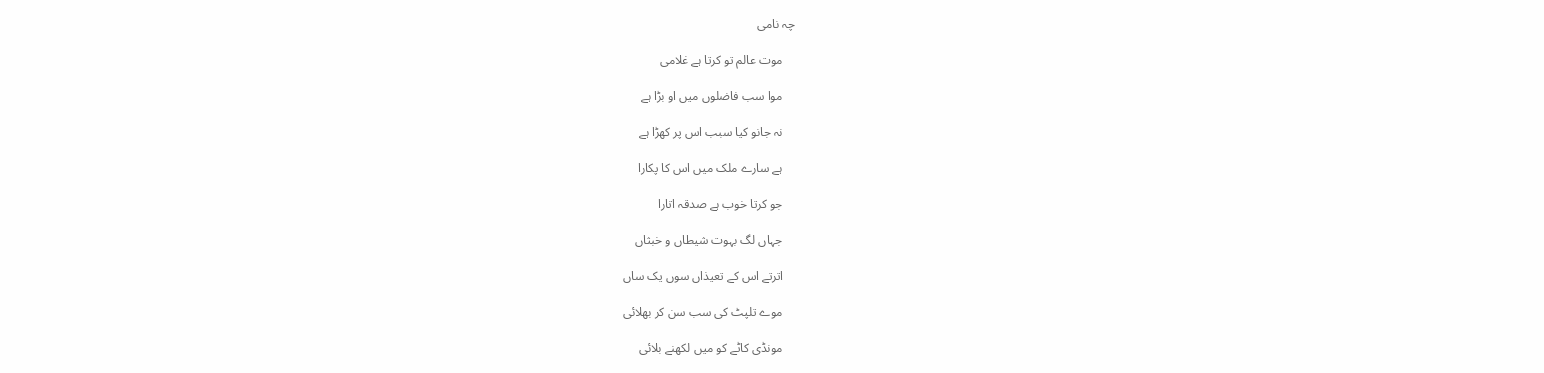چہ نامی

    موت عالم تو کرتا ہے غلامی

    موا سب فاضلوں میں او بڑا ہے

    نہ جانو کیا سبب اس پر کھڑا ہے

    ہے سارے ملک میں اس کا پکارا

    جو کرتا خوب ہے صدقہ اتارا

    جہاں لگ بہوت شیطاں و خبثاں

    اترتے اس کے تعیذاں سوں یک ساں

    موے تلپٹ کی سب سن کر بھلائی

    مونڈی کاٹے کو میں لکھنے بلائی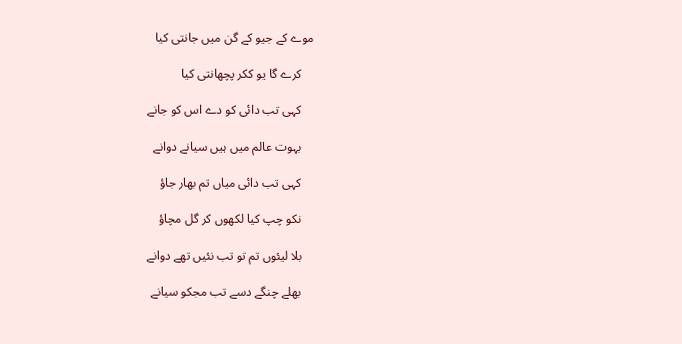موے کے جیو کے گن میں جانتی کیا

    کرے گا یو ککر پچھانتی کیا

    کہی تب دائی کو دے اس کو جانے

    بہوت عالم میں ہیں سیانے دوانے

    کہی تب دائی میاں تم بھار جاؤ

    نکو چپ کیا لکھوں کر گل مچاؤ

    بلا لیئوں تم تو تب نئیں تھے دوانے

    بھلے چنگے دسے تب مجکو سیانے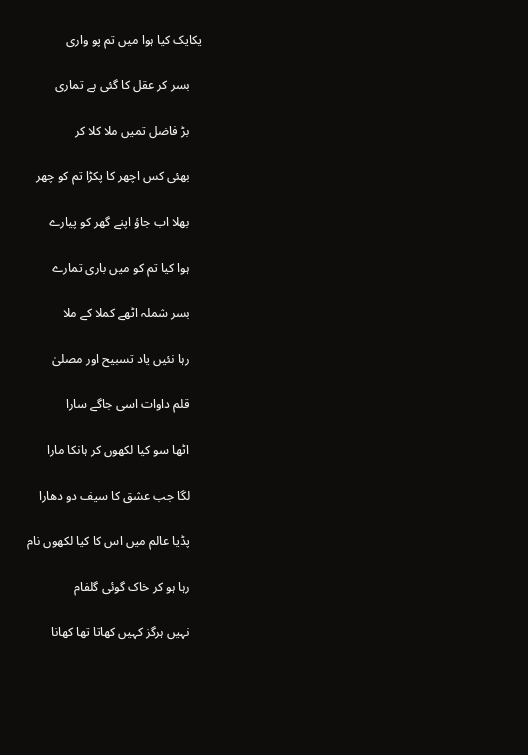یکایک کیا ہوا میں تم پو واری

    بسر کر عقل کا گئی ہے تماری

    بڑ فاضل تمیں ملا کلا کر

    بھئی کس اچھر کا پکڑا تم کو چھر

    بھلا اب جاؤ اپنے گھر کو پیارے

    ہوا کیا تم کو میں باری تمارے

    بسر شملہ اٹھے کملا کے ملا

    رہا نئیں یاد تسبیح اور مصلیٰ

    قلم داوات اسی جاگے سارا

    اٹھا سو کیا لکھوں کر ہانکا مارا

    لگا جب عشق کا سیف دو دھارا

    پڈیا عالم میں اس کا کیا لکھوں نام

    رہا ہو کر خاک گوئی گلفام

    نہیں ہرگز کہیں کھاتا تھا کھانا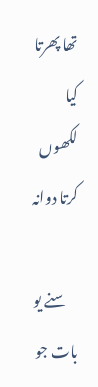تھا پھرتا کیا لکھوں کرتا دوانہ

    سنے یو بات جو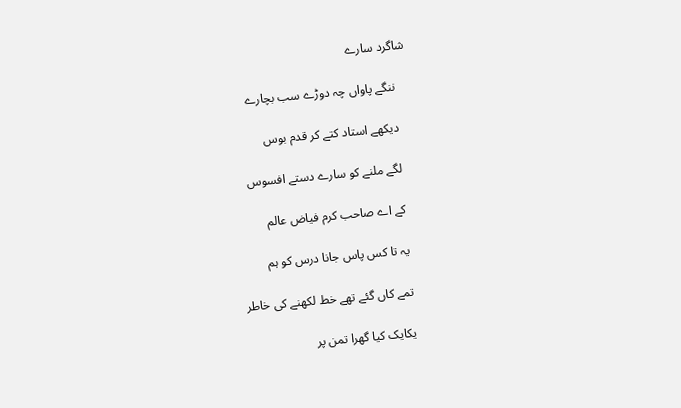شاگرد سارے

    ننگے پاواں چہ دوڑے سب بچارے

    دیکھے استاد کتے کر قدم بوس

    لگے ملنے کو سارے دستے افسوس

    کے اے صاحب کرم فیاض عالم

    یہ تا کس پاس جانا درس کو ہم

    تمے کاں گئے تھے خط لکھنے کی خاطر

    یکایک کیا گھرا تمن پر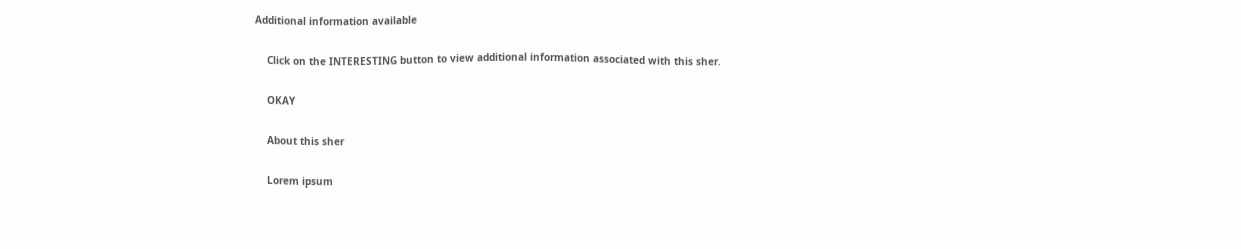Additional information available

    Click on the INTERESTING button to view additional information associated with this sher.

    OKAY

    About this sher

    Lorem ipsum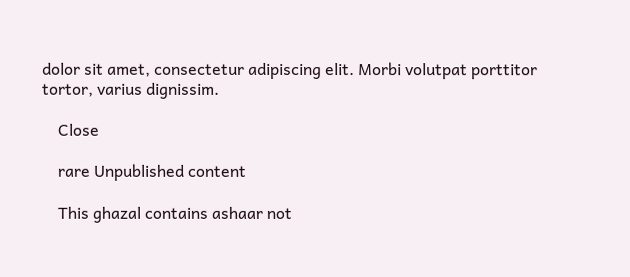dolor sit amet, consectetur adipiscing elit. Morbi volutpat porttitor tortor, varius dignissim.

    Close

    rare Unpublished content

    This ghazal contains ashaar not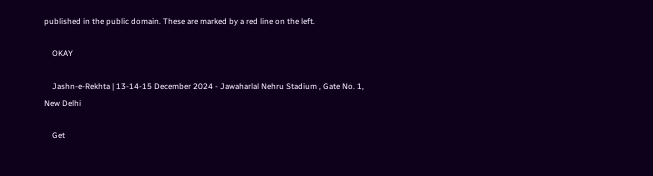published in the public domain. These are marked by a red line on the left.

    OKAY

    Jashn-e-Rekhta | 13-14-15 December 2024 - Jawaharlal Nehru Stadium , Gate No. 1, New Delhi

    Get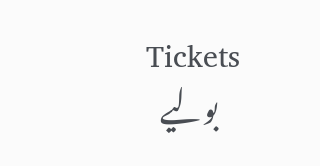Tickets
    بولیے